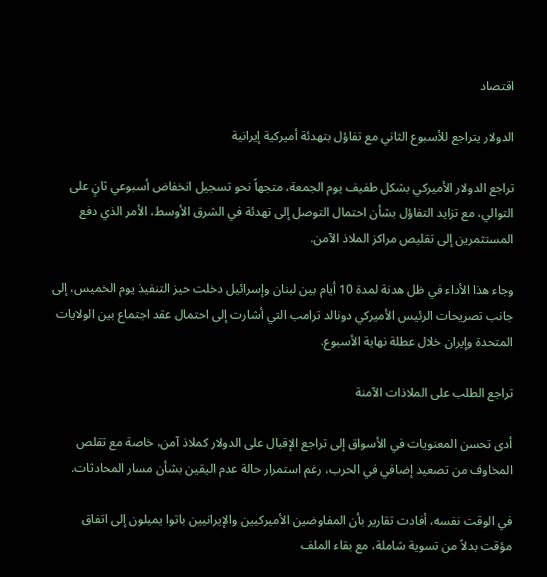اقتصاد

الدولار يتراجع للأسبوع الثاني مع تفاؤل بتهدئة أميركية إيرانية

تراجع الدولار الأميركي بشكل طفيف يوم الجمعة، متجهاً نحو تسجيل انخفاض أسبوعي ثانٍ على التوالي، مع تزايد التفاؤل بشأن احتمال التوصل إلى تهدئة في الشرق الأوسط، الأمر الذي دفع المستثمرين إلى تقليص مراكز الملاذ الآمن.

وجاء هذا الأداء في ظل هدنة لمدة 10 أيام بين لبنان وإسرائيل دخلت حيز التنفيذ يوم الخميس، إلى جانب تصريحات الرئيس الأميركي دونالد ترامب التي أشارت إلى احتمال عقد اجتماع بين الولايات المتحدة وإيران خلال عطلة نهاية الأسبوع.

تراجع الطلب على الملاذات الآمنة

أدى تحسن المعنويات في الأسواق إلى تراجع الإقبال على الدولار كملاذ آمن، خاصة مع تقلص المخاوف من تصعيد إضافي في الحرب، رغم استمرار حالة عدم اليقين بشأن مسار المحادثات.

في الوقت نفسه، أفادت تقارير بأن المفاوضين الأميركيين والإيرانيين باتوا يميلون إلى اتفاق مؤقت بدلاً من تسوية شاملة، مع بقاء الملف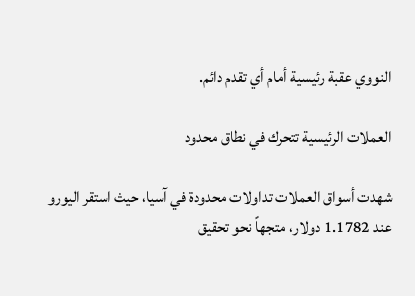النووي عقبة رئيسية أمام أي تقدم دائم.

العملات الرئيسية تتحرك في نطاق محدود

شهدت أسواق العملات تداولات محدودة في آسيا، حيث استقر اليورو عند 1.1782 دولار، متجهاً نحو تحقيق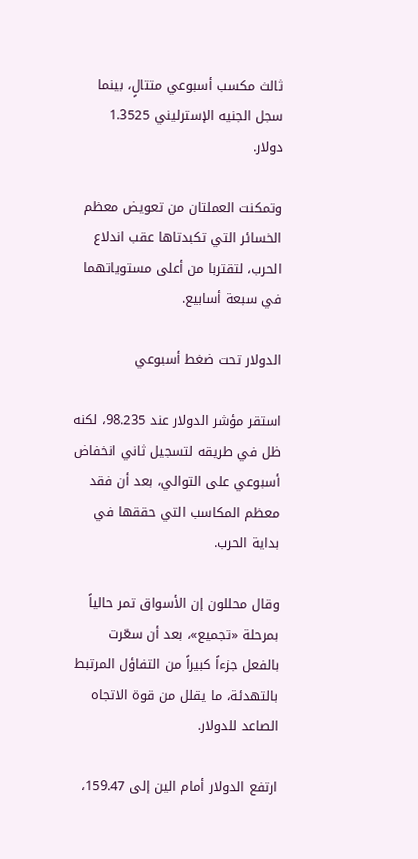ثالث مكسب أسبوعي متتالٍ، بينما سجل الجنيه الإسترليني 1.3525 دولار.

وتمكنت العملتان من تعويض معظم الخسائر التي تكبدتاها عقب اندلاع الحرب، لتقتربا من أعلى مستوياتهما في سبعة أسابيع.

الدولار تحت ضغط أسبوعي

استقر مؤشر الدولار عند 98.235، لكنه ظل في طريقه لتسجيل ثاني انخفاض أسبوعي على التوالي، بعد أن فقد معظم المكاسب التي حققها في بداية الحرب.

وقال محللون إن الأسواق تمر حالياً بمرحلة «تجميع»، بعد أن سعّرت بالفعل جزءاً كبيراً من التفاؤل المرتبط بالتهدئة، ما يقلل من قوة الاتجاه الصاعد للدولار.

ارتفع الدولار أمام الين إلى 159.47،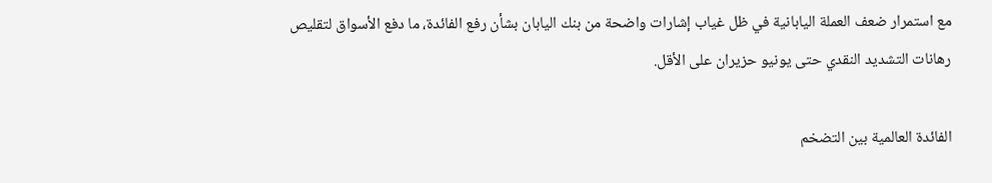مع استمرار ضعف العملة اليابانية في ظل غياب إشارات واضحة من بنك اليابان بشأن رفع الفائدة، ما دفع الأسواق لتقليص رهانات التشديد النقدي حتى يونيو حزيران على الأقل.

الفائدة العالمية بين التضخم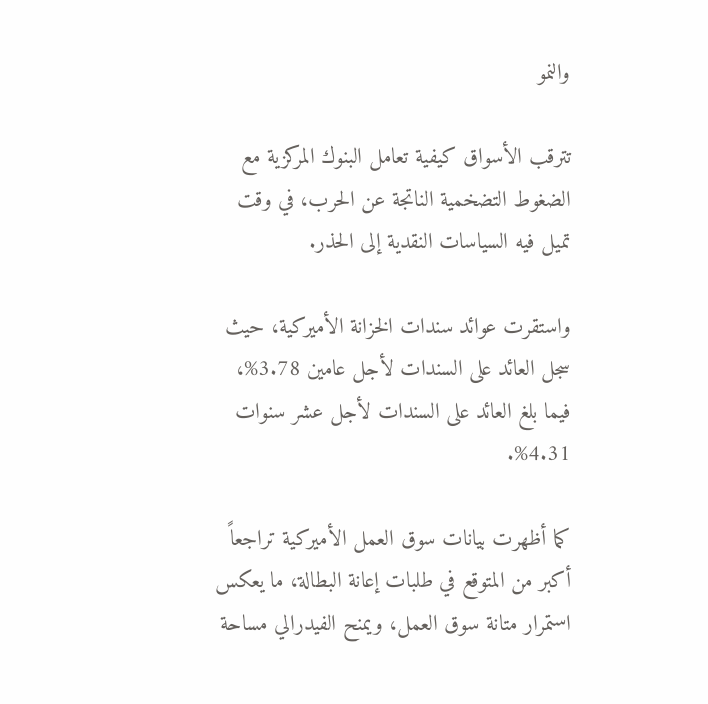والنمو

تترقب الأسواق كيفية تعامل البنوك المركزية مع الضغوط التضخمية الناتجة عن الحرب، في وقت تميل فيه السياسات النقدية إلى الحذر.

واستقرت عوائد سندات الخزانة الأميركية، حيث سجل العائد على السندات لأجل عامين 3.78%، فيما بلغ العائد على السندات لأجل عشر سنوات 4.31%.

كما أظهرت بيانات سوق العمل الأميركية تراجعاً أكبر من المتوقع في طلبات إعانة البطالة، ما يعكس استمرار متانة سوق العمل، ويمنح الفيدرالي مساحة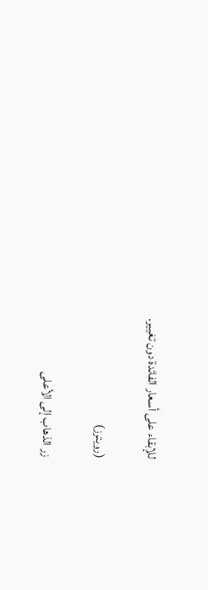للإبقاء على أسعار الفائدة دون تغيير.

(رويترز)

زر الذهاب إلى الأعلى